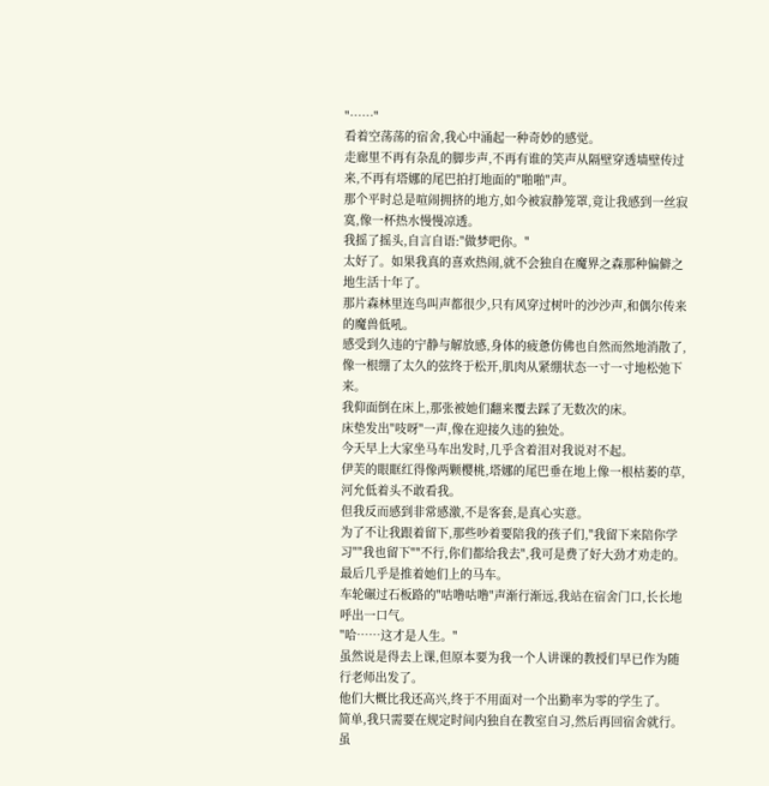"……"
看着空荡荡的宿舍,我心中涌起一种奇妙的感觉。
走廊里不再有杂乱的脚步声,不再有谁的笑声从隔壁穿透墙壁传过来,不再有塔娜的尾巴拍打地面的"啪啪"声。
那个平时总是喧闹拥挤的地方,如今被寂静笼罩,竟让我感到一丝寂寞,像一杯热水慢慢凉透。
我摇了摇头,自言自语:"做梦吧你。"
太好了。如果我真的喜欢热闹,就不会独自在魔界之森那种偏僻之地生活十年了。
那片森林里连鸟叫声都很少,只有风穿过树叶的沙沙声,和偶尔传来的魔兽低吼。
感受到久违的宁静与解放感,身体的疲惫仿佛也自然而然地消散了,像一根绷了太久的弦终于松开,肌肉从紧绷状态一寸一寸地松弛下来。
我仰面倒在床上,那张被她们翻来覆去踩了无数次的床。
床垫发出"吱呀"一声,像在迎接久违的独处。
今天早上大家坐马车出发时,几乎含着泪对我说对不起。
伊芙的眼眶红得像两颗樱桃,塔娜的尾巴垂在地上像一根枯萎的草,河允低着头不敢看我。
但我反而感到非常感激,不是客套,是真心实意。
为了不让我跟着留下,那些吵着要陪我的孩子们,"我留下来陪你学习""我也留下""不行,你们都给我去",我可是费了好大劲才劝走的。
最后几乎是推着她们上的马车。
车轮碾过石板路的"咕噜咕噜"声渐行渐远,我站在宿舍门口,长长地呼出一口气。
"哈……这才是人生。"
虽然说是得去上课,但原本要为我一个人讲课的教授们早已作为随行老师出发了。
他们大概比我还高兴,终于不用面对一个出勤率为零的学生了。
简单,我只需要在规定时间内独自在教室自习,然后再回宿舍就行。
虽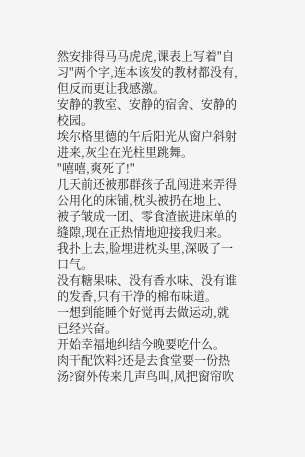然安排得马马虎虎,课表上写着"自习"两个字,连本该发的教材都没有,但反而更让我感激。
安静的教室、安静的宿舍、安静的校园。
埃尔格里德的午后阳光从窗户斜射进来,灰尘在光柱里跳舞。
"嘻嘻,爽死了!"
几天前还被那群孩子乱闯进来弄得公用化的床铺,枕头被扔在地上、被子皱成一团、零食渣嵌进床单的缝隙,现在正热情地迎接我归来。
我扑上去,脸埋进枕头里,深吸了一口气。
没有糖果味、没有香水味、没有谁的发香,只有干净的棉布味道。
一想到能睡个好觉再去做运动,就已经兴奋。
开始幸福地纠结今晚要吃什么。
肉干配饮料?还是去食堂要一份热汤?窗外传来几声鸟叫,风把窗帘吹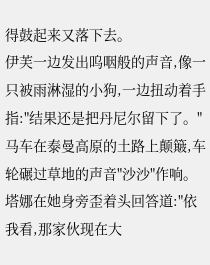得鼓起来又落下去。
伊芙一边发出呜咽般的声音,像一只被雨淋湿的小狗,一边扭动着手指:"结果还是把丹尼尔留下了。"
马车在泰曼高原的土路上颠簸,车轮碾过草地的声音"沙沙"作响。
塔娜在她身旁歪着头回答道:"依我看,那家伙现在大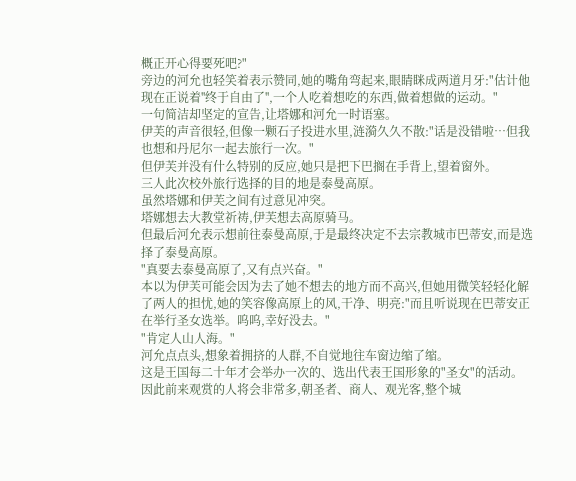概正开心得要死吧?"
旁边的河允也轻笑着表示赞同,她的嘴角弯起来,眼睛眯成两道月牙:"估计他现在正说着''终于自由了'',一个人吃着想吃的东西,做着想做的运动。"
一句简洁却坚定的宣告,让塔娜和河允一时语塞。
伊芙的声音很轻,但像一颗石子投进水里,涟漪久久不散:"话是没错啦…但我也想和丹尼尔一起去旅行一次。"
但伊芙并没有什么特别的反应,她只是把下巴搁在手背上,望着窗外。
三人此次校外旅行选择的目的地是泰曼高原。
虽然塔娜和伊芙之间有过意见冲突。
塔娜想去大教堂祈祷,伊芙想去高原骑马。
但最后河允表示想前往泰曼高原,于是最终决定不去宗教城市巴蒂安,而是选择了泰曼高原。
"真要去泰曼高原了,又有点兴奋。"
本以为伊芙可能会因为去了她不想去的地方而不高兴,但她用微笑轻轻化解了两人的担忧,她的笑容像高原上的风,干净、明亮:"而且听说现在巴蒂安正在举行圣女选举。呜呜,幸好没去。"
"肯定人山人海。"
河允点点头,想象着拥挤的人群,不自觉地往车窗边缩了缩。
这是王国每二十年才会举办一次的、选出代表王国形象的"圣女"的活动。
因此前来观赏的人将会非常多,朝圣者、商人、观光客,整个城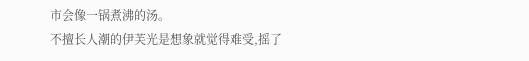市会像一锅煮沸的汤。
不擅长人潮的伊芙光是想象就觉得难受,摇了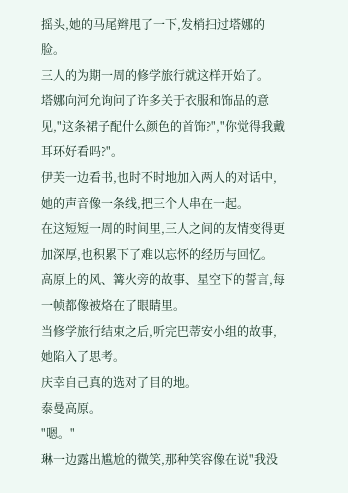摇头,她的马尾辫甩了一下,发梢扫过塔娜的脸。
三人的为期一周的修学旅行就这样开始了。
塔娜向河允询问了许多关于衣服和饰品的意见,"这条裙子配什么颜色的首饰?","你觉得我戴耳环好看吗?"。
伊芙一边看书,也时不时地加入两人的对话中,她的声音像一条线,把三个人串在一起。
在这短短一周的时间里,三人之间的友情变得更加深厚,也积累下了难以忘怀的经历与回忆。
高原上的风、篝火旁的故事、星空下的誓言,每一帧都像被烙在了眼睛里。
当修学旅行结束之后,听完巴蒂安小组的故事,她陷入了思考。
庆幸自己真的选对了目的地。
泰曼高原。
"嗯。"
琳一边露出尴尬的微笑,那种笑容像在说"我没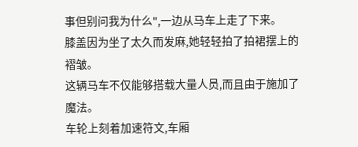事但别问我为什么",一边从马车上走了下来。
膝盖因为坐了太久而发麻,她轻轻拍了拍裙摆上的褶皱。
这辆马车不仅能够搭载大量人员,而且由于施加了魔法。
车轮上刻着加速符文,车厢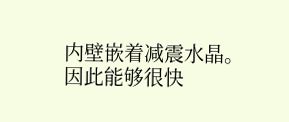内壁嵌着减震水晶。
因此能够很快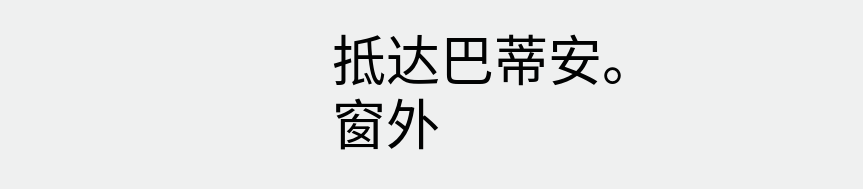抵达巴蒂安。
窗外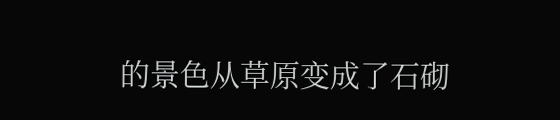的景色从草原变成了石砌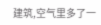建筑,空气里多了一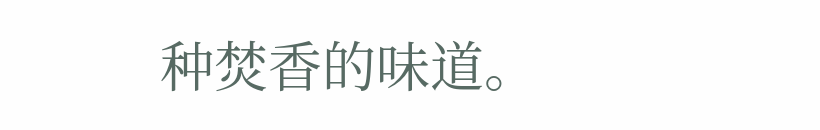种焚香的味道。